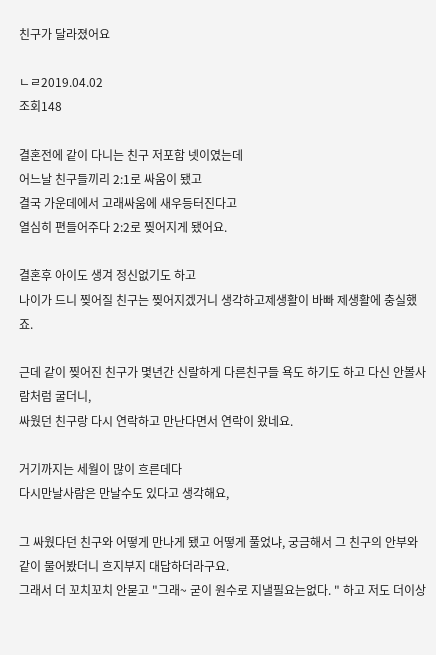친구가 달라졌어요

ㄴㄹ2019.04.02
조회148

결혼전에 같이 다니는 친구 저포함 넷이였는데
어느날 친구들끼리 2:1로 싸움이 됐고
결국 가운데에서 고래싸움에 새우등터진다고
열심히 편들어주다 2:2로 찢어지게 됐어요.

결혼후 아이도 생겨 정신없기도 하고
나이가 드니 찢어질 친구는 찢어지겠거니 생각하고제생활이 바빠 제생활에 충실했죠.

근데 같이 찢어진 친구가 몇년간 신랄하게 다른친구들 욕도 하기도 하고 다신 안볼사람처럼 굴더니,
싸웠던 친구랑 다시 연락하고 만난다면서 연락이 왔네요.

거기까지는 세월이 많이 흐른데다
다시만날사람은 만날수도 있다고 생각해요,

그 싸웠다던 친구와 어떻게 만나게 됐고 어떻게 풀었냐, 궁금해서 그 친구의 안부와 같이 물어봤더니 흐지부지 대답하더라구요.
그래서 더 꼬치꼬치 안묻고 "그래~ 굳이 원수로 지낼필요는없다. " 하고 저도 더이상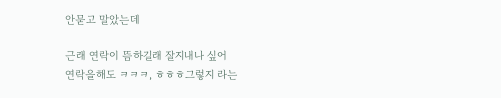안묻고 말았는데

근래 연락이 뜸하길래 잘지내나 싶어
연락을해도 ㅋㅋㅋ, ㅎㅎㅎ그렇지 라는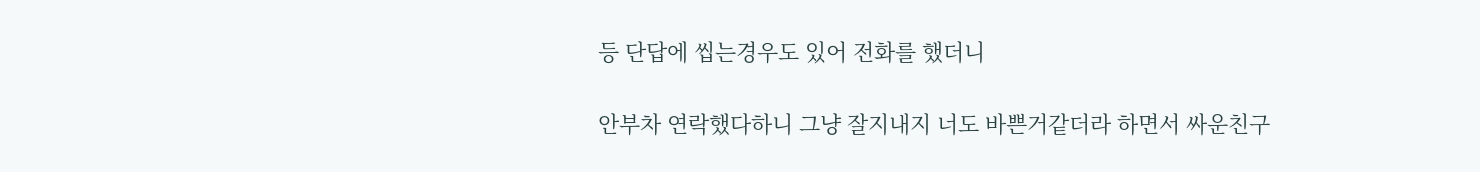등 단답에 씹는경우도 있어 전화를 했더니

안부차 연락했다하니 그냥 잘지내지 너도 바쁜거같더라 하면서 싸운친구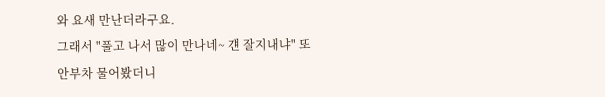와 요새 만난더라구요.
그래서 "풀고 나서 많이 만나네~ 걘 잘지내냐" 또 안부차 물어봤더니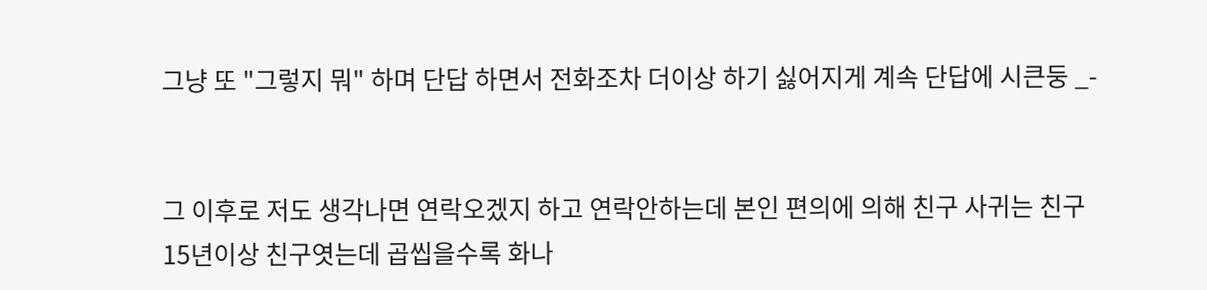그냥 또 "그렇지 뭐" 하며 단답 하면서 전화조차 더이상 하기 싫어지게 계속 단답에 시큰둥 _-


그 이후로 저도 생각나면 연락오겠지 하고 연락안하는데 본인 편의에 의해 친구 사귀는 친구
15년이상 친구엿는데 곱씹을수록 화나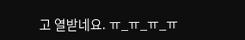고 열받네요. ㅠ_ㅠ_ㅠ_ㅠ